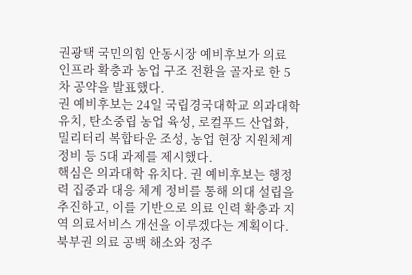권광택 국민의힘 안동시장 예비후보가 의료 인프라 확충과 농업 구조 전환을 골자로 한 5차 공약을 발표했다.
권 예비후보는 24일 국립경국대학교 의과대학 유치, 탄소중립 농업 육성, 로컬푸드 산업화, 밀리터리 복합타운 조성, 농업 현장 지원체계 정비 등 5대 과제를 제시했다.
핵심은 의과대학 유치다. 권 예비후보는 행정력 집중과 대응 체계 정비를 통해 의대 설립을 추진하고, 이를 기반으로 의료 인력 확충과 지역 의료서비스 개선을 이루겠다는 계획이다. 북부권 의료 공백 해소와 정주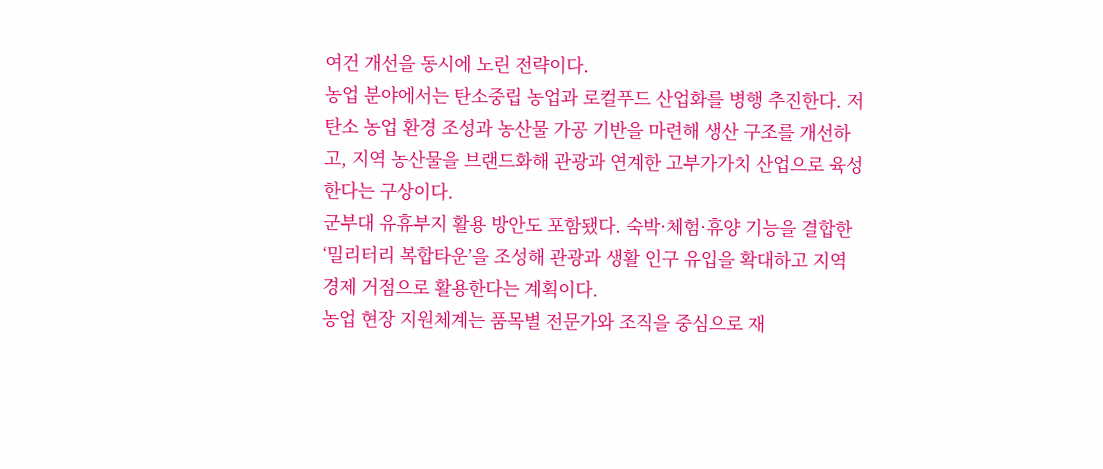여건 개선을 동시에 노린 전략이다.
농업 분야에서는 탄소중립 농업과 로컬푸드 산업화를 병행 추진한다. 저탄소 농업 환경 조성과 농산물 가공 기반을 마련해 생산 구조를 개선하고, 지역 농산물을 브랜드화해 관광과 연계한 고부가가치 산업으로 육성한다는 구상이다.
군부대 유휴부지 활용 방안도 포함됐다. 숙박·체험·휴양 기능을 결합한 ‘밀리터리 복합타운’을 조성해 관광과 생활 인구 유입을 확대하고 지역 경제 거점으로 활용한다는 계획이다.
농업 현장 지원체계는 품목별 전문가와 조직을 중심으로 재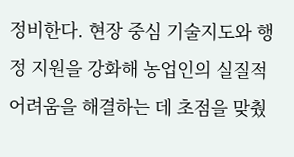정비한다. 현장 중심 기술지도와 행정 지원을 강화해 농업인의 실질적 어려움을 해결하는 데 초점을 맞췄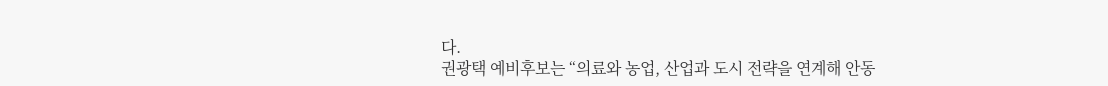다.
권광택 예비후보는 “의료와 농업, 산업과 도시 전략을 연계해 안동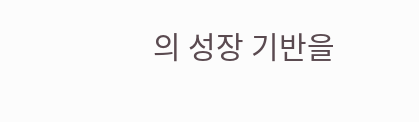의 성장 기반을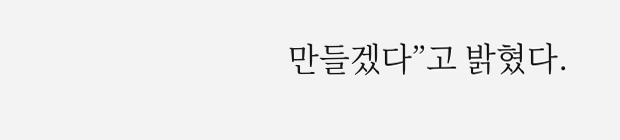만들겠다”고 밝혔다.